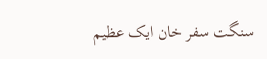سنگت سفر خان ایک عظیم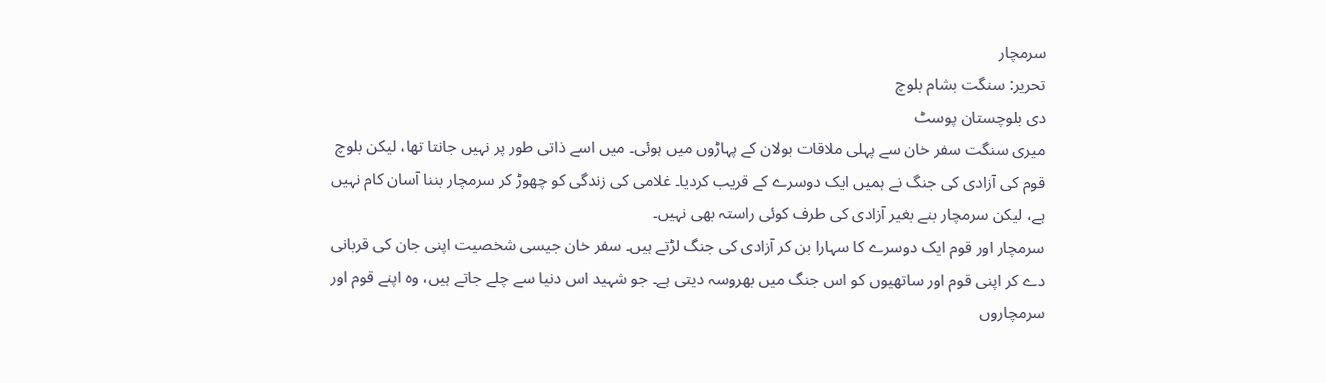سرمچار
تحریر: سنگت بشام بلوچ
دی بلوچستان پوسٹ
میری سنگت سفر خان سے پہلی ملاقات بولان کے پہاڑوں میں ہوئی۔ میں اسے ذاتی طور پر نہیں جانتا تھا، لیکن بلوچ قوم کی آزادی کی جنگ نے ہمیں ایک دوسرے کے قریب کردیا۔ غلامی کی زندگی کو چھوڑ کر سرمچار بننا آسان کام نہیں ہے، لیکن سرمچار بنے بغیر آزادی کی طرف کوئی راستہ بھی نہیں۔
سرمچار اور قوم ایک دوسرے کا سہارا بن کر آزادی کی جنگ لڑتے ہیں۔ سفر خان جیسی شخصیت اپنی جان کی قربانی دے کر اپنی قوم اور ساتھیوں کو اس جنگ میں بھروسہ دیتی ہے۔ جو شہید اس دنیا سے چلے جاتے ہیں، وہ اپنے قوم اور سرمچاروں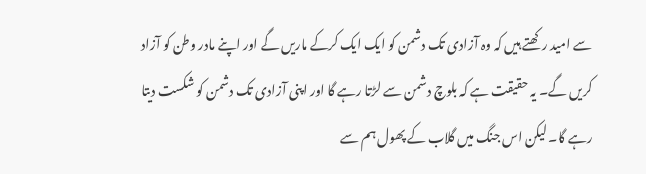سے امید رکھتے ہیں کہ وہ آزادی تک دشمن کو ایک ایک کرکے ماریں گے اور اپنے مادر وطن کو آزاد کریں گے۔ یہ حقیقت ہے کہ بلوچ دشمن سے لڑتا رہے گا اور اپنی آزادی تک دشمن کو شکست دیتا رہے گا۔ لیکن اس جنگ میں گلاب کے پھول ہم سے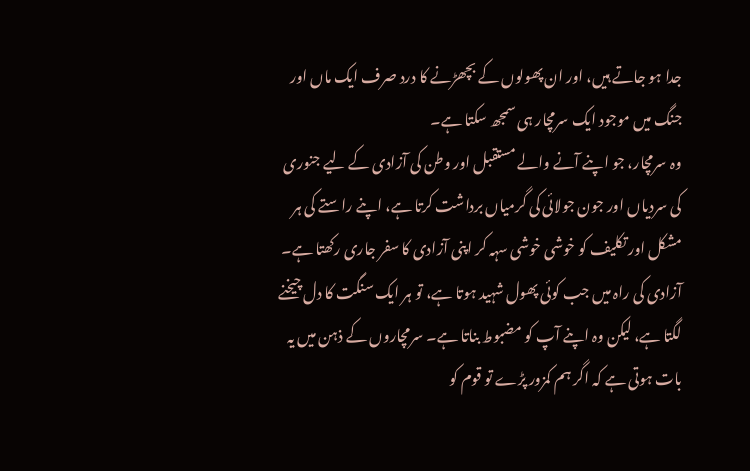جدا ہو جاتے ہیں، اور ان پھولوں کے بچھڑنے کا درد صرف ایک ماں اور جنگ میں موجود ایک سرمچار ہی سمجھ سکتا ہے۔
وہ سرمچار، جو اپنے آنے والے مستقبل اور وطن کی آزادی کے لیے جنوری کی سردیاں اور جون جولائی کی گرمیاں برداشت کرتا ہے، اپنے راستے کی ہر مشکل اور تکلیف کو خوشی خوشی سہہ کر اپنی آزادی کا سفر جاری رکھتا ہے۔ آزادی کی راہ میں جب کوئی پھول شہید ہوتا ہے، تو ہر ایک سنگت کا دل چیخنے لگتا ہے، لیکن وہ اپنے آپ کو مضبوط بناتا ہے۔ سرمچاروں کے ذہن میں یہ بات ہوتی ہے کہ اگر ہم کمزور پڑے تو قوم کو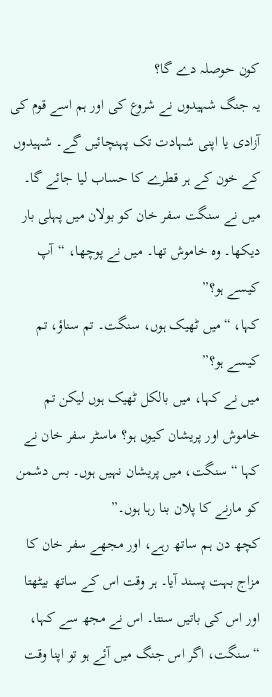کون حوصلہ دے گا؟
یہ جنگ شہیدوں نے شروع کی اور ہم اسے قوم کی آزادی یا اپنی شہادت تک پہنچائیں گے۔ شہیدوں کے خون کے ہر قطرے کا حساب لیا جائے گا۔
میں نے سنگت سفر خان کو بولان میں پہلی بار دیکھا۔ وہ خاموش تھا۔ میں نے پوچھا، “آپ کیسے ہو؟”
کہا، “میں ٹھیک ہوں، سنگت۔ تم سناؤ، تم کیسے ہو؟”
میں نے کہا، میں بالکل ٹھیک ہوں لیکن تم خاموش اور پریشان کیوں ہو؟ ماسٹر سفر خان نے کہا “سنگت، میں پریشان نہیں ہوں۔ بس دشمن کو مارنے کا پلان بنا رہا ہوں۔”
کچھ دن ہم ساتھ رہے، اور مجھے سفر خان کا مزاج بہت پسند آیا۔ ہر وقت اس کے ساتھ بیٹھتا اور اس کی باتیں سنتا۔ اس نے مجھ سے کہا، “سنگت، اگر اس جنگ میں آئے ہو تو اپنا وقت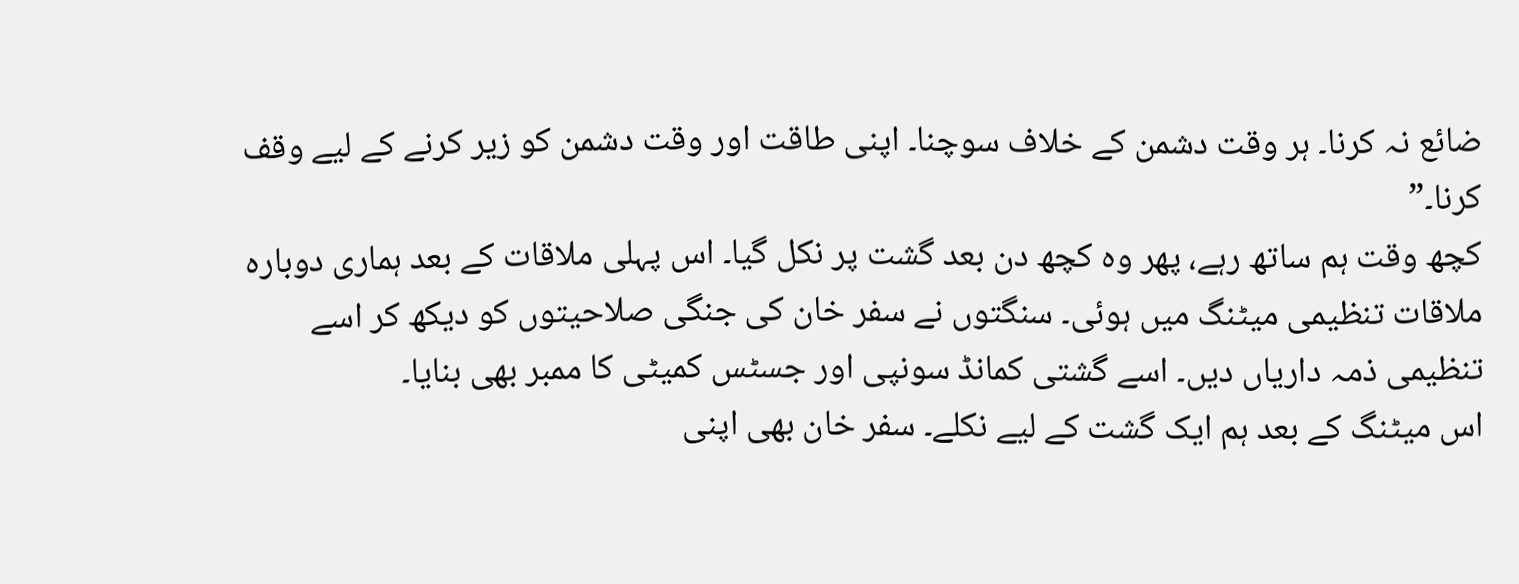ضائع نہ کرنا۔ ہر وقت دشمن کے خلاف سوچنا۔ اپنی طاقت اور وقت دشمن کو زیر کرنے کے لیے وقف کرنا۔”
کچھ وقت ہم ساتھ رہے، پھر وہ کچھ دن بعد گشت پر نکل گیا۔ اس پہلی ملاقات کے بعد ہماری دوبارہ ملاقات تنظیمی میٹنگ میں ہوئی۔ سنگتوں نے سفر خان کی جنگی صلاحیتوں کو دیکھ کر اسے تنظیمی ذمہ داریاں دیں۔ اسے گشتی کمانڈ سونپی اور جسٹس کمیٹی کا ممبر بھی بنایا۔
اس میٹنگ کے بعد ہم ایک گشت کے لیے نکلے۔ سفر خان بھی اپنی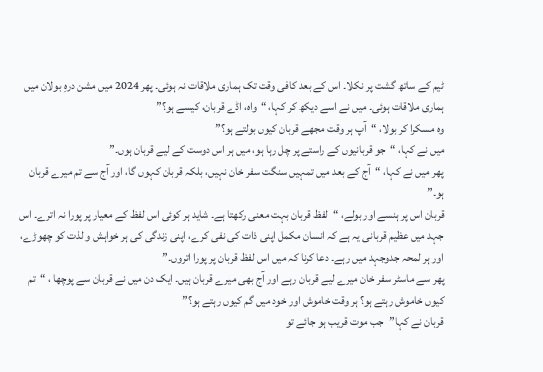ٹیم کے ساتھ گشت پر نکلا۔ اس کے بعد کافی وقت تک ہماری ملاقات نہ ہوئی۔ پھر 2024 میں مشن درہِ بولان میں ہماری ملاقات ہوئی۔ میں نے اسے دیکھ کر کہا، “واہ، اڈے قربان، کیسے ہو؟”
وہ مسکرا کر بولا، “آپ ہر وقت مجھے قربان کیوں بولتے ہو؟”
میں نے کہا، “جو قربانیوں کے راستے پر چل رہا ہو، میں ہر اس دوست کے لیے قربان ہوں۔”
پھر میں نے کہا، “آج کے بعد میں تمہیں سنگت سفر خان نہیں، بلکہ قربان کہوں گا، اور آج سے تم میرے قربان ہو۔”
قربان اس پر ہنسے اور بولے، “لفظ قربان بہت معنی رکھتا ہے۔ شاید ہر کوئی اس لفظ کے معیار پر پورا نہ اترے۔ اس جہد میں عظیم قربانی یہ ہے کہ انسان مکمل اپنی ذات کی نفی کرے، اپنی زندگی کی ہر خواہش و لذت کو چھوڑے، اور ہر لمحہ جدوجہد میں رہے۔ دعا کرنا کہ میں اس لفظ قربان پر پورا اتروں۔”
پھر سے ماسٹر سفر خان میرے لیے قربان رہے اور آج بھی میرے قربان ہیں۔ ایک دن میں نے قربان سے پوچھا ، “تم کیوں خاموش رہتے ہو؟ ہر وقت خاموش اور خود میں گم کیوں رہتے ہو؟”
قربان نے کہا”جب موت قریب ہو جائے تو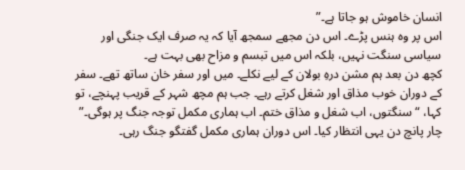انسان خاموش ہو جاتا ہے۔”
اس پر وہ ہنس پڑے۔ اس دن مجھے سمجھ آیا کہ یہ صرف ایک جنگی اور سیاسی سنگت نہیں، بلکہ اس میں تبسم و مزاح بھی بہت ہے۔
کچھ دن بعد ہم مشن درہِ بولان کے لیے نکلے۔ میں اور سفر خان ساتھ تھے۔ سفر کے دوران خوب مذاق اور شغل کرتے رہے۔ جب ہم مچھ شہر کے قریب پہنچے، تو کہا، “سنگتوں، اب شغل و مذاق ختم۔ اب ہماری مکمل توجہ جنگ پر ہوگی۔”
چار پانچ دن یہی انتظار کیا۔ اس دوران ہماری مکمل گفتگو جنگ رہی۔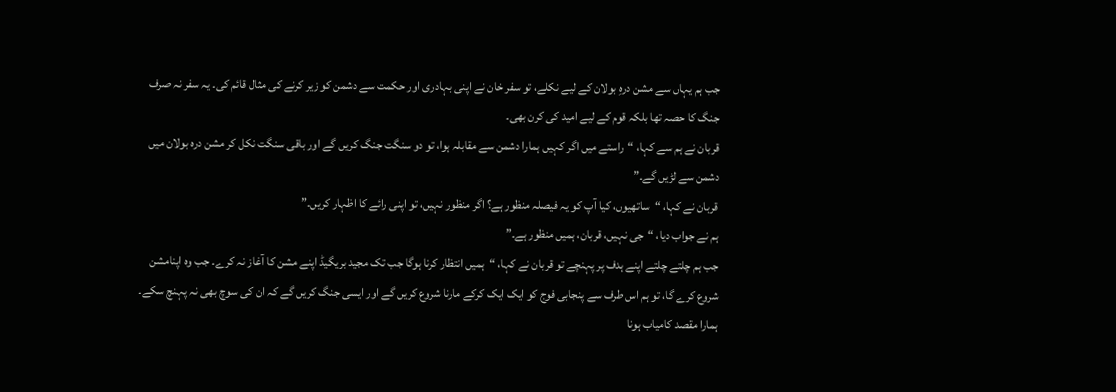جب ہم یہاں سے مشن درہِ بولان کے لیے نکلے، تو سفر خان نے اپنی بہادری اور حکمت سے دشمن کو زیر کرنے کی مثال قائم کی۔ یہ سفر نہ صرف جنگ کا حصہ تھا بلکہ قوم کے لیے امید کی کرن بھی۔
قربان نے ہم سے کہا، “راستے میں اگر کہیں ہمارا دشمن سے مقابلہ ہوا، تو دو سنگت جنگ کریں گے اور باقی سنگت نکل کر مشن درہ بولان میں دشمن سے لڑیں گے۔”
قربان نے کہا، “ساتھیوں، کیا آپ کو یہ فیصلہ منظور ہے؟ اگر منظور نہیں، تو اپنی رائے کا اظہار کریں۔”
ہم نے جواب دیا، “جی نہیں، قربان، ہمیں منظور ہے۔”
جب ہم چلتے چلتے اپنے ہدف پر پہنچے تو قربان نے کہا، “ہمیں انتظار کرنا ہوگا جب تک مجید بریگیڈ اپنے مشن کا آغاز نہ کرے۔ جب وہ اپنامشن شروع کرے گا، تو ہم اس طرف سے پنجابی فوج کو ایک ایک کرکے مارنا شروع کریں گے اور ایسی جنگ کریں گے کہ ان کی سوچ بھی نہ پہنچ سکے۔ ہمارا مقصد کامیاب ہونا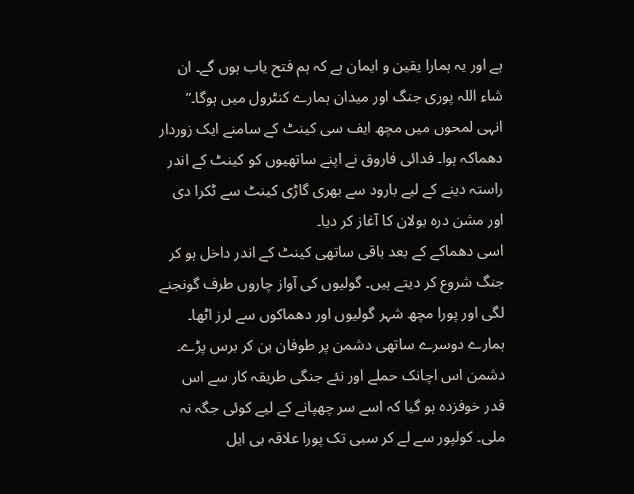ہے اور یہ ہمارا یقین و ایمان ہے کہ ہم فتح یاب ہوں گے۔ ان شاء اللہ پوری جنگ اور میدان ہمارے کنٹرول میں ہوگا۔”
انہی لمحوں میں مچھ ایف سی کینٹ کے سامنے ایک زوردار دھماکہ ہوا۔ فدائی فاروق نے اپنے ساتھیوں کو کینٹ کے اندر راستہ دینے کے لیے بارود سے بھری گاڑی کینٹ سے ٹکرا دی اور مشن درہ بولان کا آغاز کر دیا۔
اسی دھماکے کے بعد باقی ساتھی کینٹ کے اندر داخل ہو کر جنگ شروع کر دیتے ہیں۔ گولیوں کی آواز چاروں طرف گونجنے لگی اور پورا مچھ شہر گولیوں اور دھماکوں سے لرز اٹھا۔
ہمارے دوسرے ساتھی دشمن پر طوفان بن کر برس پڑے۔ دشمن اس اچانک حملے اور نئے جنگی طریقہ کار سے اس قدر خوفزدہ ہو گیا کہ اسے سر چھپانے کے لیے کوئی جگہ نہ ملی۔ کولپور سے لے کر سبی تک پورا علاقہ بی ایل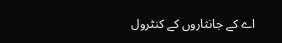اے کے جانثاروں کے کنٹرول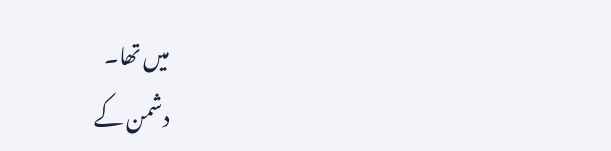میں تھا۔
دشمن کے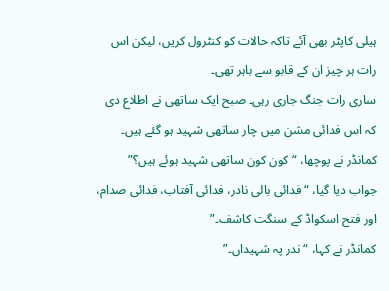ہیلی کاپٹر بھی آئے تاکہ حالات کو کنٹرول کریں، لیکن اس رات ہر چیز ان کے قابو سے باہر تھی۔
ساری رات جنگ جاری رہی۔ صبح ایک ساتھی نے اطلاع دی کہ اس فدائی مشن میں چار ساتھی شہید ہو گئے ہیں۔ کمانڈر نے پوچھا، “کون کون ساتھی شہید ہوئے ہیں؟”
جواب دیا گیا، “فدائی بالی نادر، فدائی آفتاب، فدائی صدام، اور فتح اسکواڈ کے سنگت کاشف۔”
کمانڈر نے کہا، “ندر پہ شہیداں۔”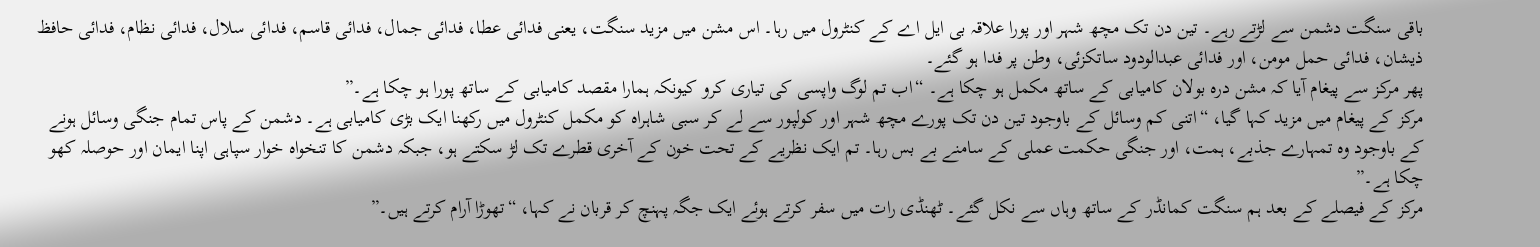باقی سنگت دشمن سے لڑتے رہے۔ تین دن تک مچھ شہر اور پورا علاقہ بی ایل اے کے کنٹرول میں رہا۔ اس مشن میں مزید سنگت، یعنی فدائی عطا، فدائی جمال، فدائی قاسم، فدائی سلال، فدائی نظام، فدائی حافظ ذیشان، فدائی حمل مومن، اور فدائی عبدالودود ساتکزئی، وطن پر فدا ہو گئے۔
پھر مرکز سے پیغام آیا کہ مشن درہ بولان کامیابی کے ساتھ مکمل ہو چکا ہے۔ “اب تم لوگ واپسی کی تیاری کرو کیونکہ ہمارا مقصد کامیابی کے ساتھ پورا ہو چکا ہے۔”
مرکز کے پیغام میں مزید کہا گیا، “اتنی کم وسائل کے باوجود تین دن تک پورے مچھ شہر اور کولپور سے لے کر سبی شاہراہ کو مکمل کنٹرول میں رکھنا ایک بڑی کامیابی ہے۔ دشمن کے پاس تمام جنگی وسائل ہونے کے باوجود وہ تمہارے جذبے، ہمت، اور جنگی حکمت عملی کے سامنے بے بس رہا۔ تم ایک نظریے کے تحت خون کے آخری قطرے تک لڑ سکتے ہو، جبکہ دشمن کا تنخواہ خوار سپاہی اپنا ایمان اور حوصلہ کھو چکا ہے۔”
مرکز کے فیصلے کے بعد ہم سنگت کمانڈر کے ساتھ وہاں سے نکل گئے۔ ٹھنڈی رات میں سفر کرتے ہوئے ایک جگہ پہنچ کر قربان نے کہا، “تھوڑا آرام کرتے ہیں۔”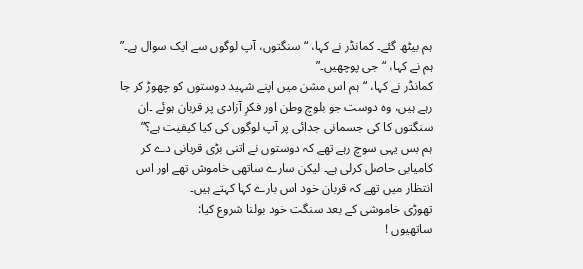ہم بیٹھ گئے۔ کمانڈر نے کہا، “سنگتوں، آپ لوگوں سے ایک سوال ہے۔”
ہم نے کہا، “جی پوچھیں۔”
کمانڈر نے کہا، “ہم اس مشن میں اپنے شہید دوستوں کو چھوڑ کر جا رہے ہیں، وہ دوست جو بلوچ وطن اور فکرِ آزادی پر قربان ہوئے ۔ان سنگتوں کا کی جسمانی جدائی پر آپ لوگوں کی کیا کیفیت ہے؟”
ہم بس یہی سوچ رہے تھے کہ دوستوں نے اتنی بڑی قربانی دے کر کامیابی حاصل کرلی ہے۔ لیکن سارے ساتھی خاموش تھے اور اس انتظار میں تھے کہ قربان خود اس بارے کہا کہتے ہیں۔
تھوڑی خاموشی کے بعد سنگت خود بولنا شروع کیا:
ساتھیوں !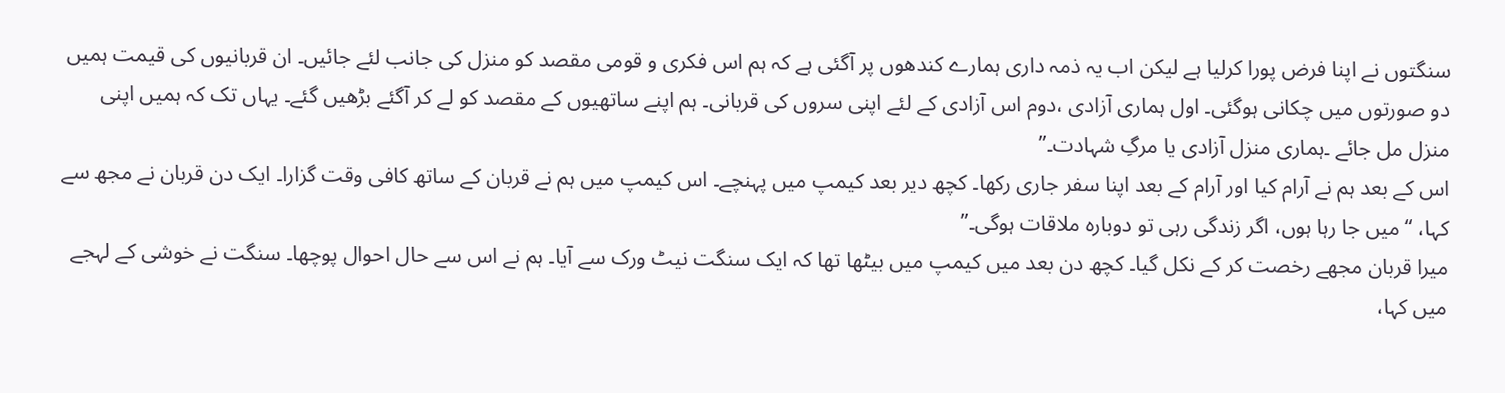سنگتوں نے اپنا فرض پورا کرلیا ہے لیکن اب یہ ذمہ داری ہمارے کندھوں پر آگئی ہے کہ ہم اس فکری و قومی مقصد کو منزل کی جانب لئے جائیں۔ ان قربانیوں کی قیمت ہمیں دو صورتوں میں چکانی ہوگئی۔ اول ہماری آزادی ،دوم اس آزادی کے لئے اپنی سروں کی قربانی۔ ہم اپنے ساتھیوں کے مقصد کو لے کر آگئے بڑھیں گئے۔ یہاں تک کہ ہمیں اپنی منزل مل جائے ۔ہماری منزل آزادی یا مرگِ شہادت۔”
اس کے بعد ہم نے آرام کیا اور آرام کے بعد اپنا سفر جاری رکھا۔ کچھ دیر بعد کیمپ میں پہنچے۔ اس کیمپ میں ہم نے قربان کے ساتھ کافی وقت گزارا۔ ایک دن قربان نے مجھ سے کہا، “میں جا رہا ہوں، اگر زندگی رہی تو دوبارہ ملاقات ہوگی۔”
میرا قربان مجھے رخصت کر کے نکل گیا۔ کچھ دن بعد میں کیمپ میں بیٹھا تھا کہ ایک سنگت نیٹ ورک سے آیا۔ ہم نے اس سے حال احوال پوچھا۔ سنگت نے خوشی کے لہجے میں کہا،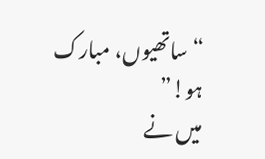“ساتھیوں، مبارک ہو!”
میں نے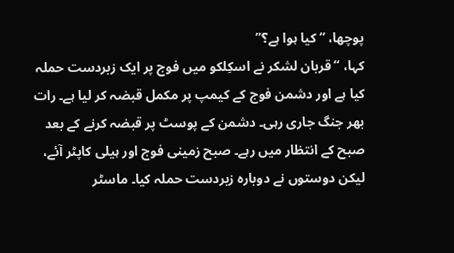پوچھا، “کیا ہوا ہے؟”
کہا، “قربان لشکر نے اسکِلکو میں فوج پر ایک زبردست حملہ کیا ہے اور دشمن فوج کے کیمپ پر مکمل قبضہ کر لیا ہے۔ رات بھر جنگ جاری رہی۔ دشمن کے پوسٹ پر قبضہ کرنے کے بعد صبح کے انتظار میں رہے۔ صبح زمینی فوج اور ہیلی کاپٹر آئے، لیکن دوستوں نے دوبارہ زبردست حملہ کیا۔ ماسٹر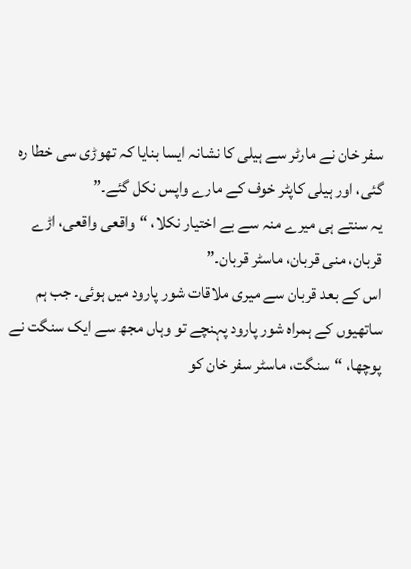سفر خان نے مارٹر سے ہیلی کا نشانہ ایسا بنایا کہ تھوڑی سی خطا رہ گئی، اور ہیلی کاپٹر خوف کے مارے واپس نکل گئے۔”
یہ سنتے ہی میرے منہ سے بے اختیار نکلا، “واقعی واقعی، اڑے قربان، منی قربان، ماسٹر قربان۔”
اس کے بعد قربان سے میری ملاقات شور پارود میں ہوئی۔ جب ہم ساتھیوں کے ہمراہ شور پارود پہنچے تو وہاں مجھ سے ایک سنگت نے پوچھا، “سنگت، ماسٹر سفر خان کو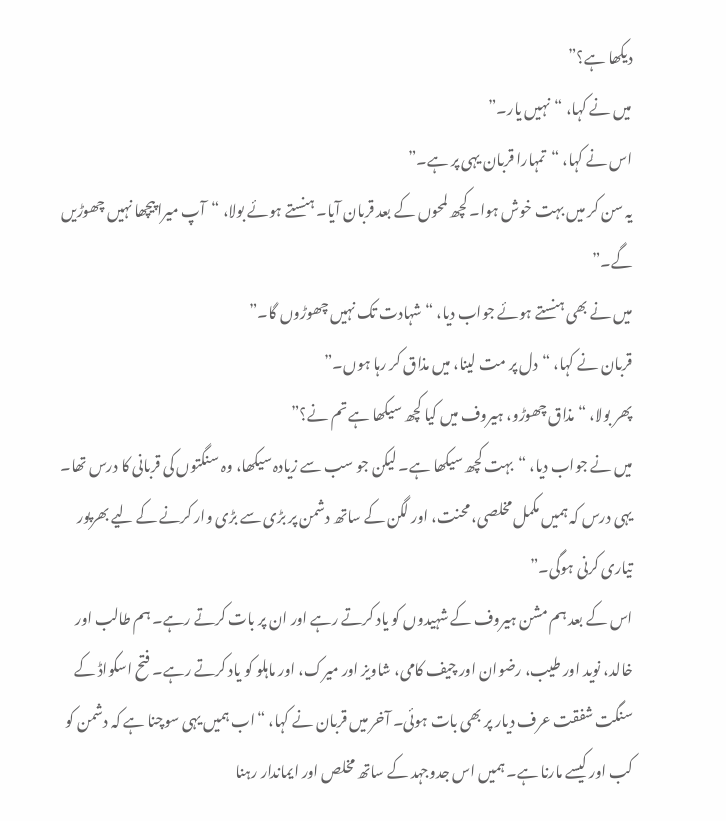دیکھا ہے؟”
میں نے کہا، “نہیں یار۔”
اس نے کہا، “تمہارا قربان یہی پر ہے۔”
یہ سن کر میں بہت خوش ہوا۔ کچھ لمحوں کے بعد قربان آیا۔ ہنستے ہوئے بولا، “آپ میرا پیچھا نہیں چھوڑیں گے۔”
میں نے بھی ہنستے ہوئے جواب دیا، “شہادت تک نہیں چھوڑوں گا۔”
قربان نے کہا، “دل پر مت لینا، میں مذاق کر رہا ہوں۔”
پھر بولا، “مذاق چھوڑو، ہیروف میں کیا کچھ سیکھا ہے تم نے؟”
میں نے جواب دیا، “بہت کچھ سیکھا ہے۔ لیکن جو سب سے زیادہ سیکھا، وہ سنگتوں کی قربانی کا درس تھا۔ یہی درس کہ ہمیں مکمل مخلصی، محنت، اور لگن کے ساتھ دشمن پر بڑی سے بڑی وار کرنے کے لیے بھرپور تیاری کرنی ہوگی۔”
اس کے بعد ہم مشن ہیروف کے شہیدوں کو یاد کرتے رہے اور ان پر بات کرتے رہے۔ ہم طالب اور خالد، نوید اور طیب، رضوان اور چیف کامی، شاویز اور میرک، اور ماہلو کو یاد کرتے رہے۔ فتح اسکواڈ کے سنگت شفقت عرف دیار پر بھی بات ہوئی۔ آخر میں قربان نے کہا، “اب ہمیں یہی سوچنا ہے کہ دشمن کو کب اور کیسے مارنا ہے۔ ہمیں اس جدوجہد کے ساتھ مخلص اور ایماندار رہنا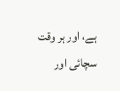ہے، اور ہر وقت سچائی اور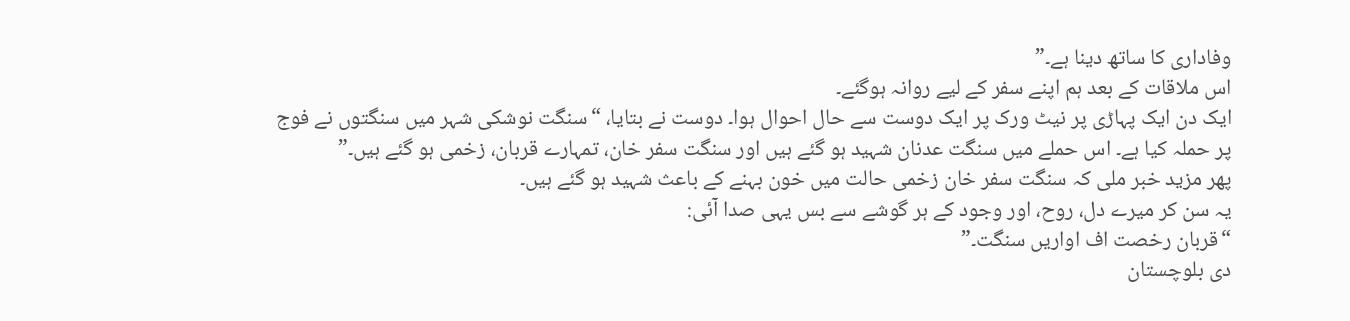وفاداری کا ساتھ دینا ہے۔”
اس ملاقات کے بعد ہم اپنے سفر کے لیے روانہ ہوگئے۔
ایک دن ایک پہاڑی پر نیٹ ورک پر ایک دوست سے حال احوال ہوا۔ دوست نے بتایا، “سنگت نوشکی شہر میں سنگتوں نے فوج پر حملہ کیا ہے۔ اس حملے میں سنگت عدنان شہید ہو گئے ہیں اور سنگت سفر خان، تمہارے قربان، زخمی ہو گئے ہیں۔”
پھر مزید خبر ملی کہ سنگت سفر خان زخمی حالت میں خون بہنے کے باعث شہید ہو گئے ہیں۔
یہ سن کر میرے دل، روح، اور وجود کے ہر گوشے سے بس یہی صدا آئی:
“قربان رخصت اف اواریں سنگت۔”
دی بلوچستان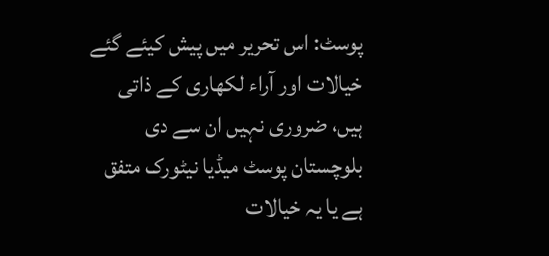پوسٹ: اس تحریر میں پیش کیئے گئے خیالات اور آراء لکھاری کے ذاتی ہیں، ضروری نہیں ان سے دی بلوچستان پوسٹ میڈیا نیٹورک متفق ہے یا یہ خیالات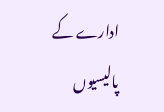ادارے کے پالیسیوں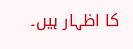کا اظہار ہیں۔